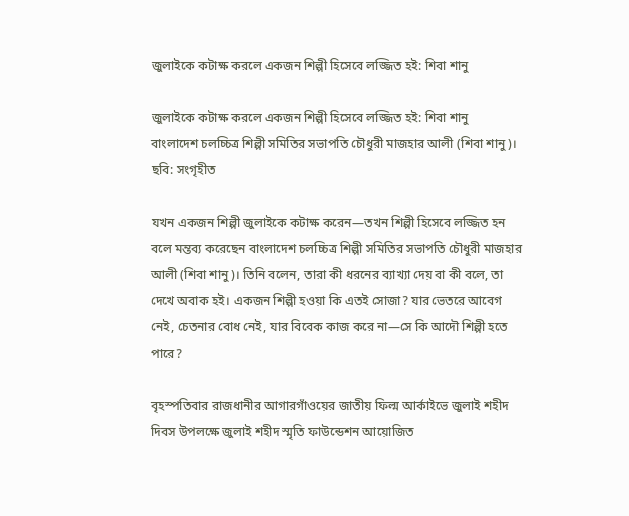জুলাইকে কটাক্ষ করলে একজন শিল্পী হিসেবে লজ্জিত হই: শিবা শানু

জুলাইকে কটাক্ষ করলে একজন শিল্পী হিসেবে লজ্জিত হই: শিবা শানু
বাংলাদেশ চলচ্চিত্র শিল্পী সমিতির সভাপতি চৌধুরী মাজহার আলী (শিবা শানু)। ছবি: সংগৃহীত

যখন একজন শিল্পী জুলাইকে কটাক্ষ করেন—তখন শিল্পী হিসেবে লজ্জিত হন বলে মন্তব্য করেছেন বাংলাদেশ চলচ্চিত্র শিল্পী সমিতির সভাপতি চৌধুরী মাজহার আলী (শিবা শানু)। তিনি বলেন, তারা কী ধরনের ব্যাখ্যা দেয় বা কী বলে, তা দেখে অবাক হই। একজন শিল্পী হওয়া কি এতই সোজা? যার ভেতরে আবেগ নেই, চেতনার বোধ নেই, যার বিবেক কাজ করে না—সে কি আদৌ শিল্পী হতে পারে?

বৃহস্পতিবার রাজধানীর আগারগাঁওয়ের জাতীয় ফিল্ম আর্কাইভে জুলাই শহীদ দিবস উপলক্ষে জুলাই শহীদ স্মৃতি ফাউন্ডেশন আয়োজিত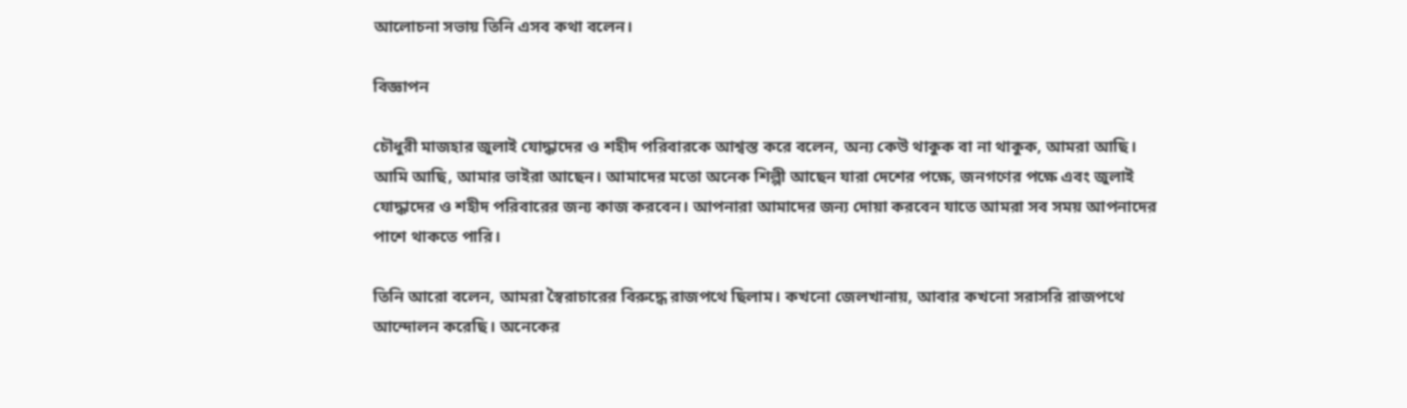আলোচনা সভায় তিনি এসব কথা বলেন।

বিজ্ঞাপন

চৌধুরী মাজহার জুলাই যোদ্ধাদের ও শহীদ পরিবারকে আশ্বস্ত করে বলেন, অন্য কেউ থাকুক বা না থাকুক, আমরা আছি। আমি আছি, আমার ভাইরা আছেন। আমাদের মতো অনেক শিল্পী আছেন যারা দেশের পক্ষে, জনগণের পক্ষে এবং জুলাই যোদ্ধাদের ও শহীদ পরিবারের জন্য কাজ করবেন। আপনারা আমাদের জন্য দোয়া করবেন যাতে আমরা সব সময় আপনাদের পাশে থাকতে পারি।

তিনি আরো বলেন, আমরা স্বৈরাচারের বিরুদ্ধে রাজপথে ছিলাম। কখনো জেলখানায়, আবার কখনো সরাসরি রাজপথে আন্দোলন করেছি। অনেকের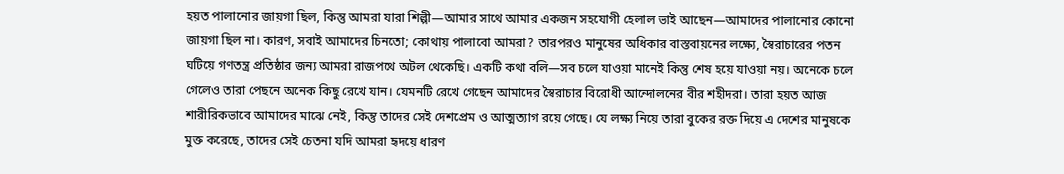হয়ত পালানোর জায়গা ছিল, কিন্তু আমরা যারা শিল্পী—আমার সাথে আমার একজন সহযোগী হেলাল ভাই আছেন—আমাদের পালানোর কোনো জায়গা ছিল না। কারণ, সবাই আমাদের চিনতো; কোথায় পালাবো আমরা? তারপরও মানুষের অধিকার বাস্তবায়নের লক্ষ্যে, স্বৈরাচারের পতন ঘটিয়ে গণতন্ত্র প্রতিষ্ঠার জন্য আমরা রাজপথে অটল থেকেছি। একটি কথা বলি—সব চলে যাওয়া মানেই কিন্তু শেষ হয়ে যাওয়া নয়। অনেকে চলে গেলেও তারা পেছনে অনেক কিছু রেখে যান। যেমনটি রেখে গেছেন আমাদের স্বৈরাচার বিরোধী আন্দোলনের বীর শহীদরা। তারা হয়ত আজ শারীরিকভাবে আমাদের মাঝে নেই, কিন্তু তাদের সেই দেশপ্রেম ও আত্মত্যাগ রয়ে গেছে। যে লক্ষ্য নিয়ে তারা বুকের রক্ত দিয়ে এ দেশের মানুষকে মুক্ত করেছে, তাদের সেই চেতনা যদি আমরা হৃদয়ে ধারণ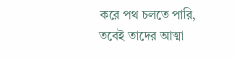করে পথ চলতে পারি, তবেই তাদের আত্মা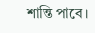শান্তি পাবে।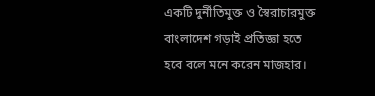একটি দুর্নীতিমুক্ত ও স্বৈরাচারমুক্ত বাংলাদেশ গড়াই প্রতিজ্ঞা হতে হবে বলে মনে করেন মাজহার।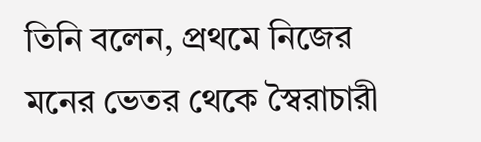তিনি বলেন, প্রথমে নিজের মনের ভেতর থেকে স্বৈরাচারী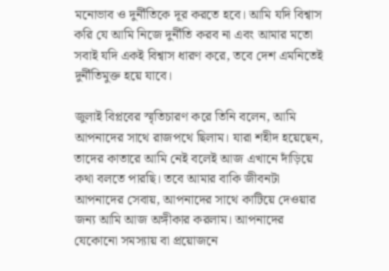মনোভাব ও দুর্নীতিকে দূর করতে হবে। আমি যদি বিশ্বাস করি যে আমি নিজে দুর্নীতি করব না এবং আমার মতো সবাই যদি একই বিশ্বাস ধারণ করে, তবে দেশ এমনিতেই দুর্নীতিমুক্ত হয়ে যাবে।

জুলাই বিপ্লবের স্মৃতিচারণ করে তিনি বলেন, আমি আপনাদের সাথে রাজপথে ছিলাম। যারা শহীদ হয়েছেন, তাদের কাতারে আমি নেই বলেই আজ এখানে দাঁড়িয়ে কথা বলতে পারছি। তবে আমার বাকি জীবনটা আপনাদের সেবায়, আপনাদের সাথে কাটিয়ে দেওয়ার জন্য আমি আজ অঙ্গীকার করলাম। আপনাদের যেকোনো সমস্যায় বা প্রয়োজনে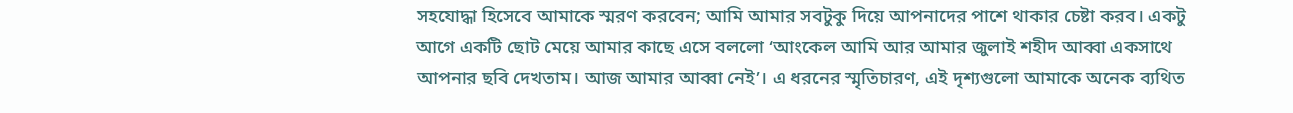সহযোদ্ধা হিসেবে আমাকে স্মরণ করবেন; আমি আমার সবটুকু দিয়ে আপনাদের পাশে থাকার চেষ্টা করব। একটু আগে একটি ছোট মেয়ে আমার কাছে এসে বললো ‘আংকেল আমি আর আমার জুলাই শহীদ আব্বা একসাথে আপনার ছবি দেখতাম। আজ আমার আব্বা নেই’। এ ধরনের স্মৃতিচারণ, এই দৃশ্যগুলো আমাকে অনেক ব্যথিত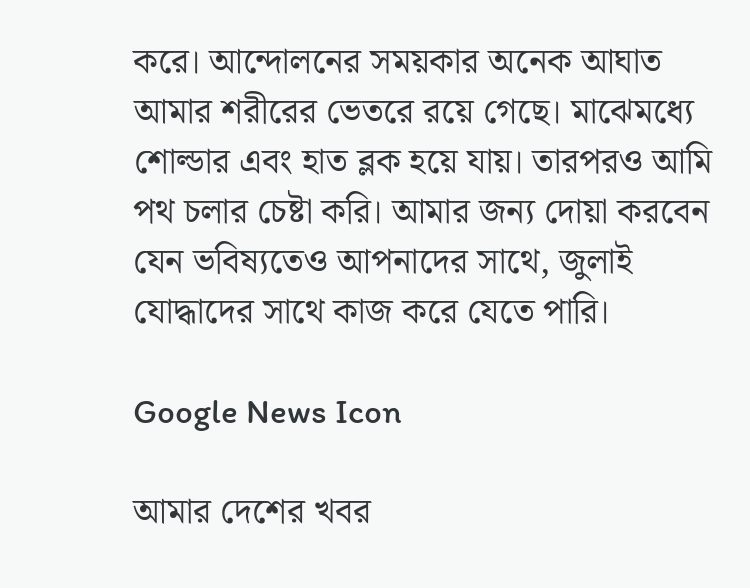করে। আন্দোলনের সময়কার অনেক আঘাত আমার শরীরের ভেতরে রয়ে গেছে। মাঝেমধ্যে শোল্ডার এবং হাত ব্লক হয়ে যায়। তারপরও আমি পথ চলার চেষ্টা করি। আমার জন্য দোয়া করবেন যেন ভবিষ্যতেও আপনাদের সাথে, জুলাই যোদ্ধাদের সাথে কাজ করে যেতে পারি।

Google News Icon

আমার দেশের খবর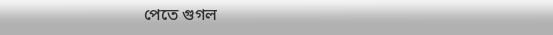পেতে গুগল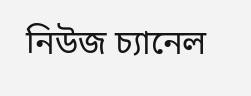নিউজ চ্যানেল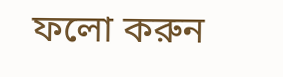ফলো করুন